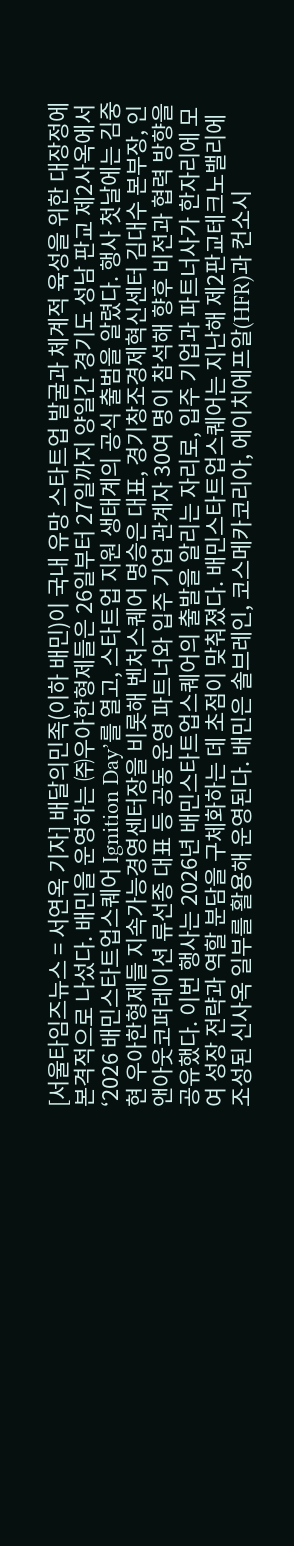[서울타임즈뉴스 = 서연옥 기자] 배달의민족(이하 배민)이 국내 유망 스타트업 발굴과 체계적 육성을 위한 대장정에 본격적으로 나섰다. 배민을 운영하는 ㈜우아한형제들은 26일부터 27일까지 양일간 경기도 성남 판교 제2사옥에서 ‘2026 배민스타트업스퀘어 Ignition Day’를 열고, 스타트업 지원 생태계의 공식 출범을 알렸다. 행사 첫날에는 김중현 우아한형제들 지속가능경영센터장을 비롯해 벤처스퀘어 명승은 대표, 경기창조경제혁신센터 김대수 본부장, 인앤아웃코퍼레이션 류선종 대표 등 공동 운영 파트너와 입주 기업 관계자 30여 명이 참석해 향후 비전과 협력 방향을 공유했다. 이번 행사는 2026년 배민스타트업스퀘어의 출발을 알리는 자리로, 입주 기업과 파트너사가 한자리에 모여 성장 전략과 역할 분담을 구체화하는 데 초점이 맞춰졌다. 배민스타트업스퀘어는 지난해 제2판교테크노밸리에 조성된 신사옥 일부를 활용해 운영된다. 배민은 솔브레인, 코스메카코리아, 에이치에프알(HFR)과 컨소시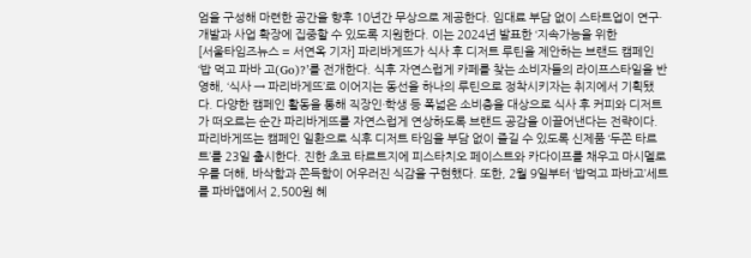엄을 구성해 마련한 공간을 향후 10년간 무상으로 제공한다. 임대료 부담 없이 스타트업이 연구·개발과 사업 확장에 집중할 수 있도록 지원한다. 이는 2024년 발표한 ‘지속가능을 위한
[서울타임즈뉴스 = 서연옥 기자] 파리바게뜨가 식사 후 디저트 루틴을 제안하는 브랜드 캠페인 ‘밥 먹고 파바 고(Go)?’를 전개한다. 식후 자연스럽게 카페를 찾는 소비자들의 라이프스타일을 반영해, ‘식사 → 파리바게뜨’로 이어지는 동선을 하나의 루틴으로 정착시키자는 취지에서 기획됐다. 다양한 캠페인 활동을 통해 직장인·학생 등 폭넓은 소비층을 대상으로 식사 후 커피와 디저트가 떠오르는 순간 파리바게뜨를 자연스럽게 연상하도록 브랜드 공감을 이끌어낸다는 전략이다. 파리바게뜨는 캠페인 일환으로 식후 디저트 타임을 부담 없이 즐길 수 있도록 신제품 ‘두쫀 타르트’를 23일 출시한다. 진한 초코 타르트지에 피스타치오 페이스트와 카다이프를 채우고 마시멜로우를 더해, 바삭함과 쫀득함이 어우러진 식감을 구현했다. 또한, 2월 9일부터 ‘밥먹고 파바고’세트를 파바앱에서 2,500원 혜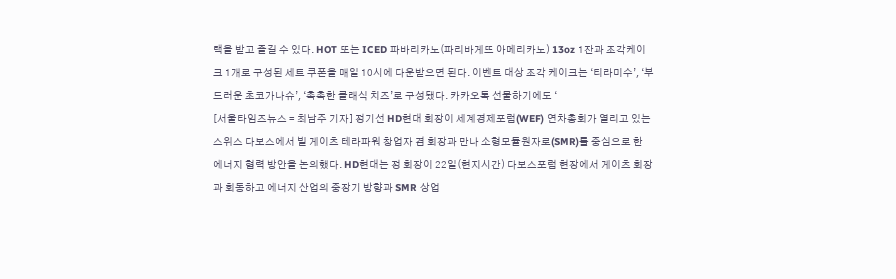택을 받고 즐길 수 있다. HOT 또는 ICED 파바리카노(파리바게뜨 아메리카노) 13oz 1잔과 조각케이크 1개로 구성된 세트 쿠폰을 매일 10시에 다운받으면 된다. 이벤트 대상 조각 케이크는 ‘티라미수’, ‘부드러운 초코가나슈’, ‘촉촉한 클래식 치즈’로 구성됐다. 카카오톡 선물하기에도 ‘
[서울타임즈뉴스 = 최남주 기자] 정기선 HD현대 회장이 세계경제포럼(WEF) 연차총회가 열리고 있는 스위스 다보스에서 빌 게이츠 테라파워 창업자 겸 회장과 만나 소형모듈원자로(SMR)를 중심으로 한 에너지 협력 방안을 논의했다. HD현대는 정 회장이 22일(현지시간) 다보스포럼 현장에서 게이츠 회장과 회동하고 에너지 산업의 중장기 방향과 SMR 상업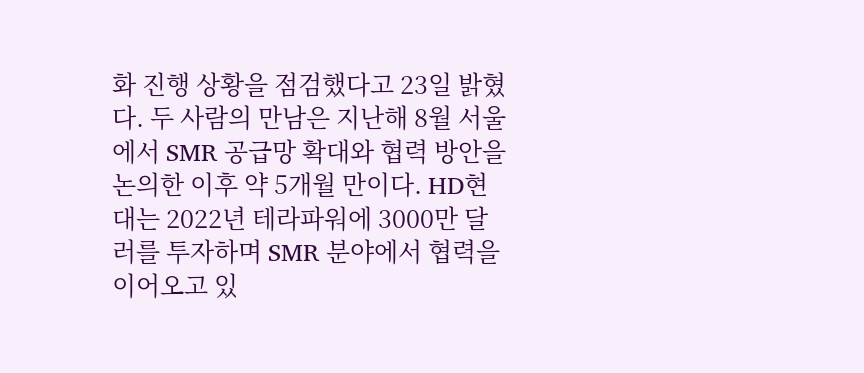화 진행 상황을 점검했다고 23일 밝혔다. 두 사람의 만남은 지난해 8월 서울에서 SMR 공급망 확대와 협력 방안을 논의한 이후 약 5개월 만이다. HD현대는 2022년 테라파워에 3000만 달러를 투자하며 SMR 분야에서 협력을 이어오고 있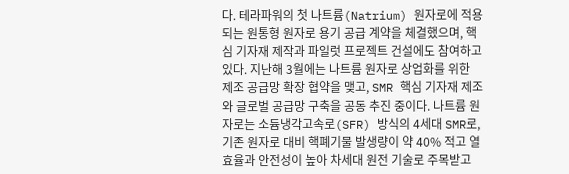다. 테라파워의 첫 나트륨(Natrium) 원자로에 적용되는 원통형 원자로 용기 공급 계약을 체결했으며, 핵심 기자재 제작과 파일럿 프로젝트 건설에도 참여하고 있다. 지난해 3월에는 나트륨 원자로 상업화를 위한 제조 공급망 확장 협약을 맺고, SMR 핵심 기자재 제조와 글로벌 공급망 구축을 공동 추진 중이다. 나트륨 원자로는 소듐냉각고속로(SFR) 방식의 4세대 SMR로, 기존 원자로 대비 핵폐기물 발생량이 약 40% 적고 열효율과 안전성이 높아 차세대 원전 기술로 주목받고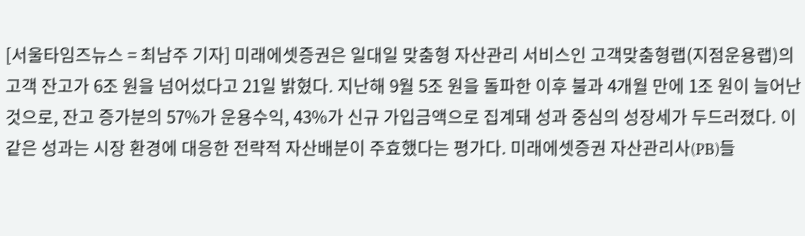[서울타임즈뉴스 = 최남주 기자] 미래에셋증권은 일대일 맞춤형 자산관리 서비스인 고객맞춤형랩(지점운용랩)의 고객 잔고가 6조 원을 넘어섰다고 21일 밝혔다. 지난해 9월 5조 원을 돌파한 이후 불과 4개월 만에 1조 원이 늘어난 것으로, 잔고 증가분의 57%가 운용수익, 43%가 신규 가입금액으로 집계돼 성과 중심의 성장세가 두드러졌다. 이 같은 성과는 시장 환경에 대응한 전략적 자산배분이 주효했다는 평가다. 미래에셋증권 자산관리사(PB)들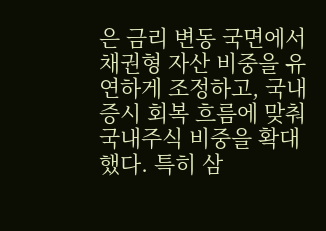은 금리 변동 국면에서 채권형 자산 비중을 유연하게 조정하고, 국내 증시 회복 흐름에 맞춰 국내주식 비중을 확대했다. 특히 삼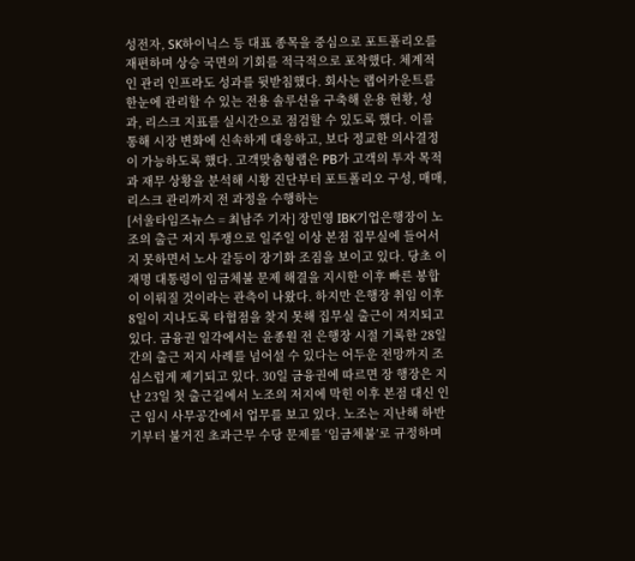성전자, SK하이닉스 등 대표 종목을 중심으로 포트폴리오를 재편하며 상승 국면의 기회를 적극적으로 포착했다. 체계적인 관리 인프라도 성과를 뒷받침했다. 회사는 랩어카운트를 한눈에 관리할 수 있는 전용 솔루션을 구축해 운용 현황, 성과, 리스크 지표를 실시간으로 점검할 수 있도록 했다. 이를 통해 시장 변화에 신속하게 대응하고, 보다 정교한 의사결정이 가능하도록 했다. 고객맞춤형랩은 PB가 고객의 투자 목적과 재무 상황을 분석해 시황 진단부터 포트폴리오 구성, 매매, 리스크 관리까지 전 과정을 수행하는
[서울타임즈뉴스 = 최남주 기자] 장민영 IBK기업은행장이 노조의 출근 저지 투쟁으로 일주일 이상 본점 집무실에 들어서지 못하면서 노사 갈등이 장기화 조짐을 보이고 있다. 당초 이재명 대통령이 임금체불 문제 해결을 지시한 이후 빠른 봉합이 이뤄질 것이라는 관측이 나왔다. 하지만 은행장 취임 이후 8일이 지나도록 타협점을 찾지 못해 집무실 출근이 저지되고 있다. 금융권 일각에서는 윤종원 전 은행장 시절 기록한 28일간의 출근 저지 사례를 넘어설 수 있다는 어두운 전망까지 조심스럽게 제기되고 있다. 30일 금융권에 따르면 장 행장은 지난 23일 첫 출근길에서 노조의 저지에 막힌 이후 본점 대신 인근 임시 사무공간에서 업무를 보고 있다. 노조는 지난해 하반기부터 불거진 초과근무 수당 문제를 ‘임금체불’로 규정하며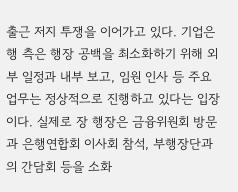출근 저지 투쟁을 이어가고 있다. 기업은행 측은 행장 공백을 최소화하기 위해 외부 일정과 내부 보고, 임원 인사 등 주요 업무는 정상적으로 진행하고 있다는 입장이다. 실제로 장 행장은 금융위원회 방문과 은행연합회 이사회 참석, 부행장단과의 간담회 등을 소화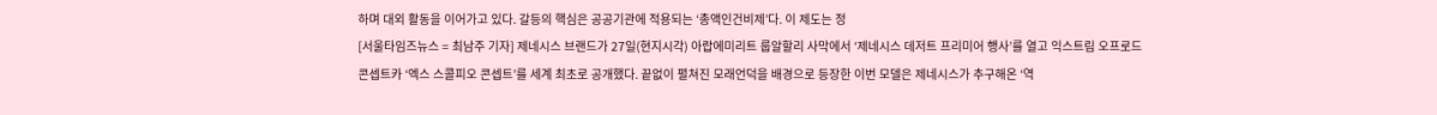하며 대외 활동을 이어가고 있다. 갈등의 핵심은 공공기관에 적용되는 ‘총액인건비제’다. 이 제도는 정
[서울타임즈뉴스 = 최남주 기자] 제네시스 브랜드가 27일(현지시각) 아랍에미리트 룹알할리 사막에서 ‘제네시스 데저트 프리미어 행사’를 열고 익스트림 오프로드 콘셉트카 ‘엑스 스콜피오 콘셉트’를 세계 최초로 공개했다. 끝없이 펼쳐진 모래언덕을 배경으로 등장한 이번 모델은 제네시스가 추구해온 ‘역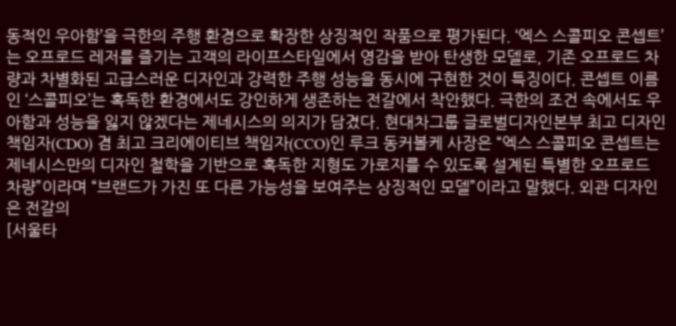동적인 우아함’을 극한의 주행 환경으로 확장한 상징적인 작품으로 평가된다. ‘엑스 스콜피오 콘셉트’는 오프로드 레저를 즐기는 고객의 라이프스타일에서 영감을 받아 탄생한 모델로, 기존 오프로드 차량과 차별화된 고급스러운 디자인과 강력한 주행 성능을 동시에 구현한 것이 특징이다. 콘셉트 이름인 ‘스콜피오’는 혹독한 환경에서도 강인하게 생존하는 전갈에서 착안했다. 극한의 조건 속에서도 우아함과 성능을 잃지 않겠다는 제네시스의 의지가 담겼다. 현대차그룹 글로벌디자인본부 최고 디자인책임자(CDO) 겸 최고 크리에이티브 책임자(CCO)인 루크 동커볼케 사장은 “엑스 스콜피오 콘셉트는 제네시스만의 디자인 철학을 기반으로 혹독한 지형도 가로지를 수 있도록 설계된 특별한 오프로드 차량”이라며 “브랜드가 가진 또 다른 가능성을 보여주는 상징적인 모델”이라고 말했다. 외관 디자인은 전갈의
[서울타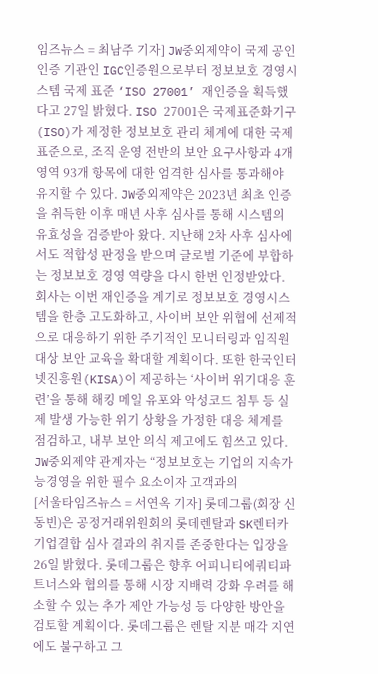임즈뉴스 = 최남주 기자] JW중외제약이 국제 공인 인증 기관인 IGC인증원으로부터 정보보호 경영시스템 국제 표준 ‘ISO 27001’ 재인증을 획득했다고 27일 밝혔다. ISO 27001은 국제표준화기구(ISO)가 제정한 정보보호 관리 체계에 대한 국제 표준으로, 조직 운영 전반의 보안 요구사항과 4개 영역 93개 항목에 대한 엄격한 심사를 통과해야 유지할 수 있다. JW중외제약은 2023년 최초 인증을 취득한 이후 매년 사후 심사를 통해 시스템의 유효성을 검증받아 왔다. 지난해 2차 사후 심사에서도 적합성 판정을 받으며 글로벌 기준에 부합하는 정보보호 경영 역량을 다시 한번 인정받았다. 회사는 이번 재인증을 계기로 정보보호 경영시스템을 한층 고도화하고, 사이버 보안 위협에 선제적으로 대응하기 위한 주기적인 모니터링과 임직원 대상 보안 교육을 확대할 계획이다. 또한 한국인터넷진흥원(KISA)이 제공하는 ‘사이버 위기대응 훈련’을 통해 해킹 메일 유포와 악성코드 침투 등 실제 발생 가능한 위기 상황을 가정한 대응 체계를 점검하고, 내부 보안 의식 제고에도 힘쓰고 있다. JW중외제약 관계자는 “정보보호는 기업의 지속가능경영을 위한 필수 요소이자 고객과의
[서울타임즈뉴스 = 서연옥 기자] 롯데그룹(회장 신동빈)은 공정거래위원회의 롯데렌탈과 SK렌터카 기업결합 심사 결과의 취지를 존중한다는 입장을 26일 밝혔다. 롯데그룹은 향후 어피니티에쿼티파트너스와 협의를 통해 시장 지배력 강화 우려를 해소할 수 있는 추가 제안 가능성 등 다양한 방안을 검토할 계획이다. 롯데그룹은 렌탈 지분 매각 지연에도 불구하고 그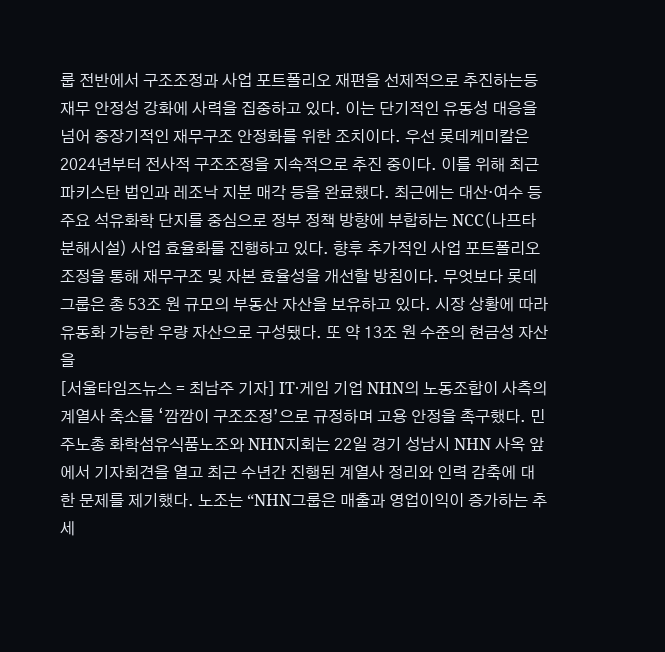룹 전반에서 구조조정과 사업 포트폴리오 재편을 선제적으로 추진하는등 재무 안정성 강화에 사력을 집중하고 있다. 이는 단기적인 유동성 대응을 넘어 중장기적인 재무구조 안정화를 위한 조치이다. 우선 롯데케미칼은 2024년부터 전사적 구조조정을 지속적으로 추진 중이다. 이를 위해 최근 파키스탄 법인과 레조낙 지분 매각 등을 완료했다. 최근에는 대산·여수 등 주요 석유화학 단지를 중심으로 정부 정책 방향에 부합하는 NCC(나프타분해시설) 사업 효율화를 진행하고 있다. 향후 추가적인 사업 포트폴리오 조정을 통해 재무구조 및 자본 효율성을 개선할 방침이다. 무엇보다 롯데그룹은 총 53조 원 규모의 부동산 자산을 보유하고 있다. 시장 상황에 따라 유동화 가능한 우량 자산으로 구성됐다. 또 약 13조 원 수준의 현금성 자산을
[서울타임즈뉴스 = 최남주 기자] IT·게임 기업 NHN의 노동조합이 사측의 계열사 축소를 ‘깜깜이 구조조정’으로 규정하며 고용 안정을 촉구했다. 민주노총 화학섬유식품노조와 NHN지회는 22일 경기 성남시 NHN 사옥 앞에서 기자회견을 열고 최근 수년간 진행된 계열사 정리와 인력 감축에 대한 문제를 제기했다. 노조는 “NHN그룹은 매출과 영업이익이 증가하는 추세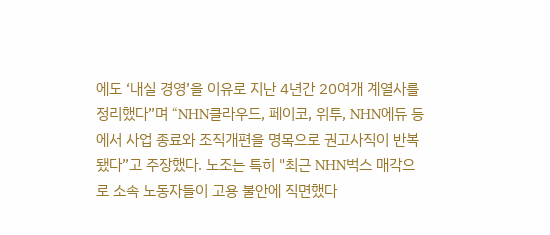에도 ‘내실 경영’을 이유로 지난 4년간 20여개 계열사를 정리했다”며 “NHN클라우드, 페이코, 위투, NHN에듀 등에서 사업 종료와 조직개편을 명목으로 권고사직이 반복됐다”고 주장했다. 노조는 특히 "최근 NHN벅스 매각으로 소속 노동자들이 고용 불안에 직면했다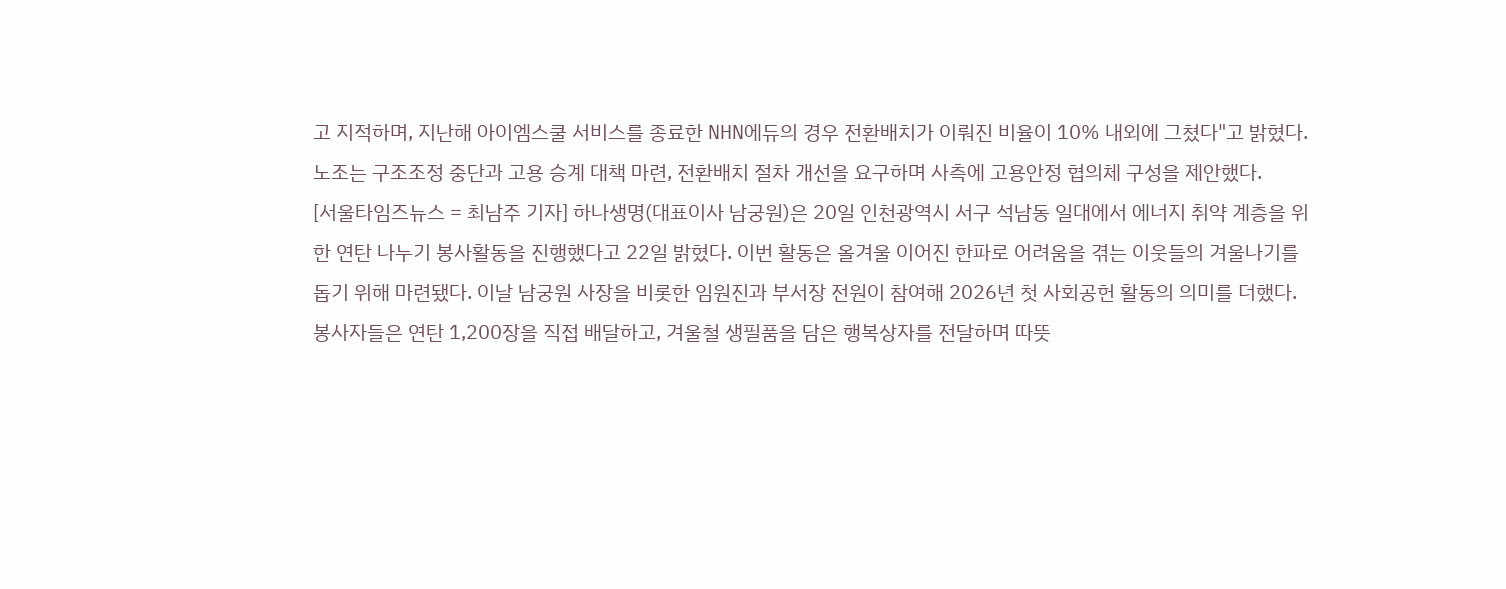고 지적하며, 지난해 아이엠스쿨 서비스를 종료한 NHN에듀의 경우 전환배치가 이뤄진 비율이 10% 내외에 그쳤다"고 밝혔다. 노조는 구조조정 중단과 고용 승계 대책 마련, 전환배치 절차 개선을 요구하며 사측에 고용안정 협의체 구성을 제안했다.
[서울타임즈뉴스 = 최남주 기자] 하나생명(대표이사 남궁원)은 20일 인천광역시 서구 석남동 일대에서 에너지 취약 계층을 위한 연탄 나누기 봉사활동을 진행했다고 22일 밝혔다. 이번 활동은 올겨울 이어진 한파로 어려움을 겪는 이웃들의 겨울나기를 돕기 위해 마련됐다. 이날 남궁원 사장을 비롯한 임원진과 부서장 전원이 참여해 2026년 첫 사회공헌 활동의 의미를 더했다. 봉사자들은 연탄 1,200장을 직접 배달하고, 겨울철 생필품을 담은 행복상자를 전달하며 따뜻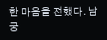한 마음을 전했다. 남궁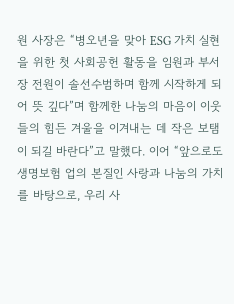원 사장은 “병오년을 맞아 ESG 가치 실현을 위한 첫 사회공헌 활동을 임원과 부서장 전원이 솔선수범하며 함께 시작하게 되어 뜻 깊다”며 함께한 나눔의 마음이 이웃들의 힘든 겨울을 이겨내는 데 작은 보탬이 되길 바란다”고 말했다. 이어 “앞으로도 생명보험 업의 본질인 사랑과 나눔의 가치를 바탕으로, 우리 사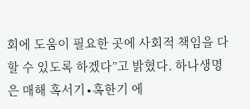회에 도움이 필요한 곳에 사회적 책임을 다할 수 있도록 하겠다”고 밝혔다. 하나생명은 매해 혹서기∙혹한기 에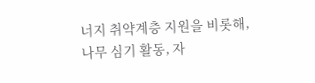너지 취약계층 지원을 비롯해, 나무 심기 활동, 자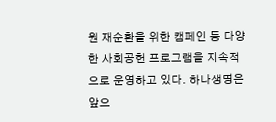원 재순환을 위한 캠페인 등 다양한 사회공헌 프로그램을 지속적으로 운영하고 있다. 하나생명은 앞으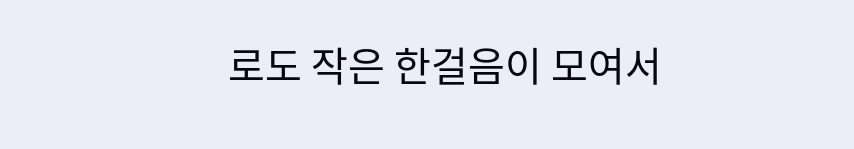로도 작은 한걸음이 모여서